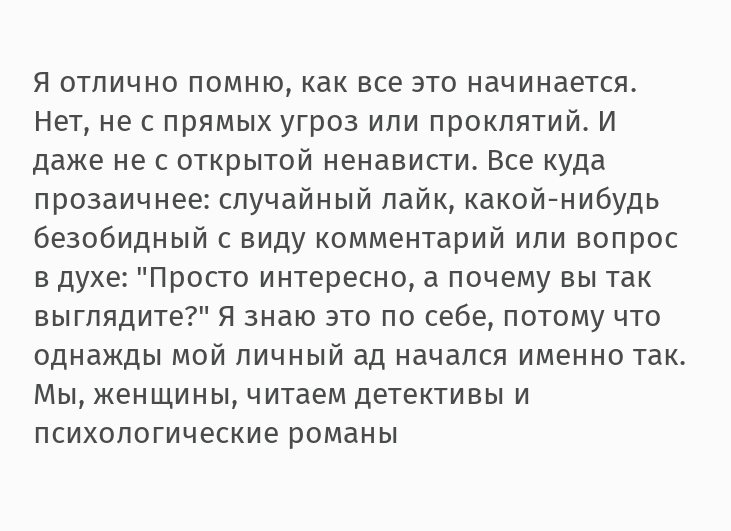Я отлично помню, как все это начинается. Нет, не с прямых угроз или проклятий. И даже не с открытой ненависти. Все куда прозаичнее: случайный лайк, какой-нибудь безобидный с виду комментарий или вопрос в духе: "Просто интересно, а почему вы так выглядите?" Я знаю это по себе, потому что однажды мой личный ад начался именно так.
Мы, женщины, читаем детективы и психологические романы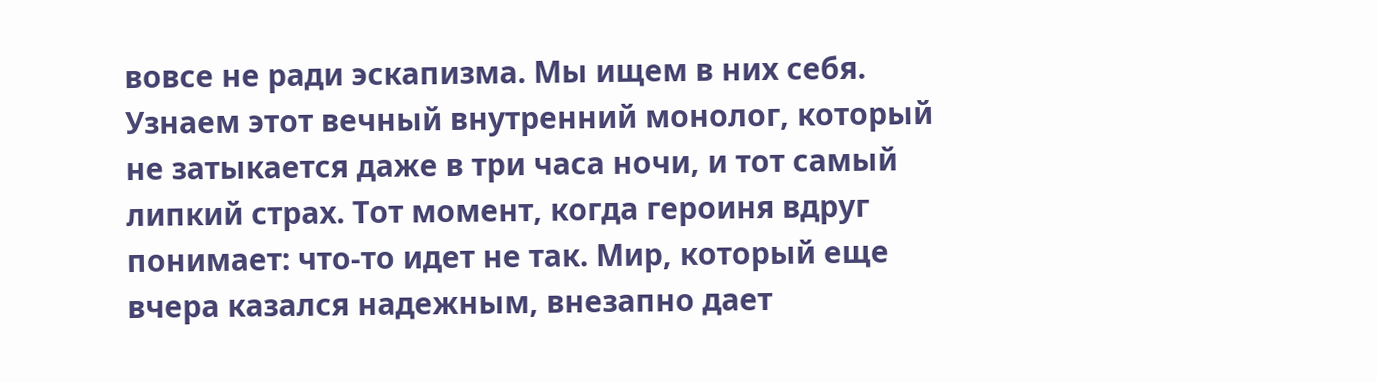вовсе не ради эскапизма. Мы ищем в них себя. Узнаем этот вечный внутренний монолог, который не затыкается даже в три часа ночи, и тот самый липкий страх. Тот момент, когда героиня вдруг понимает: что-то идет не так. Мир, который еще вчера казался надежным, внезапно дает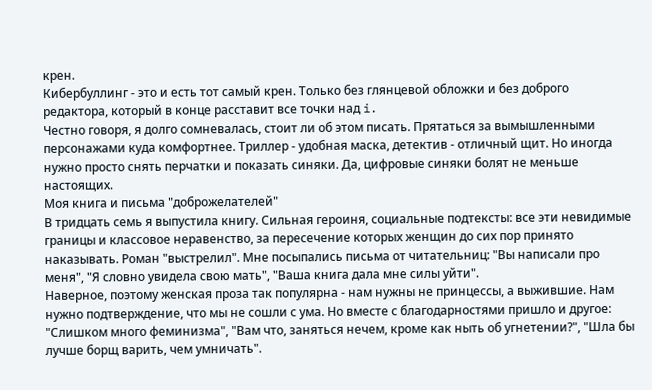крен.
Кибербуллинг - это и есть тот самый крен. Только без глянцевой обложки и без доброго редактора, который в конце расставит все точки над i.
Честно говоря, я долго сомневалась, стоит ли об этом писать. Прятаться за вымышленными персонажами куда комфортнее. Триллер - удобная маска, детектив - отличный щит. Но иногда нужно просто снять перчатки и показать синяки. Да, цифровые синяки болят не меньше настоящих.
Моя книга и письма "доброжелателей"
В тридцать семь я выпустила книгу. Сильная героиня, социальные подтексты: все эти невидимые границы и классовое неравенство, за пересечение которых женщин до сих пор принято наказывать. Роман "выстрелил". Мне посыпались письма от читательниц: "Вы написали про меня", "Я словно увидела свою мать", "Ваша книга дала мне силы уйти".
Наверное, поэтому женская проза так популярна - нам нужны не принцессы, а выжившие. Нам нужно подтверждение, что мы не сошли с ума. Но вместе с благодарностями пришло и другое: "Слишком много феминизма", "Вам что, заняться нечем, кроме как ныть об угнетении?", "Шла бы лучше борщ варить, чем умничать".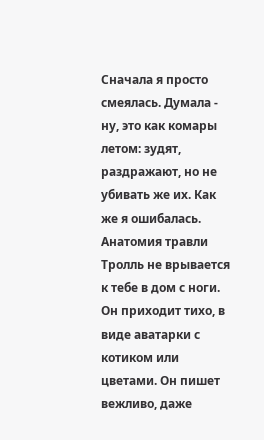Сначала я просто смеялась. Думала - ну, это как комары летом: зудят, раздражают, но не убивать же их. Как же я ошибалась.
Анатомия травли
Тролль не врывается к тебе в дом с ноги. Он приходит тихо, в виде аватарки с котиком или цветами. Он пишет вежливо, даже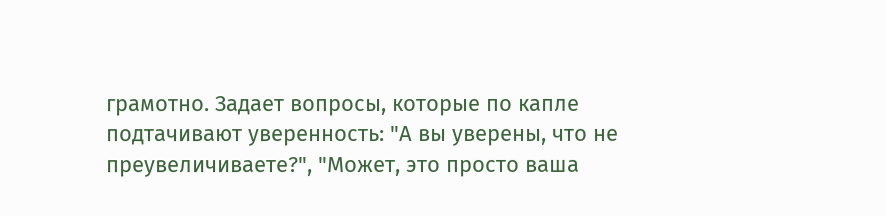грамотно. Задает вопросы, которые по капле подтачивают уверенность: "А вы уверены, что не преувеличиваете?", "Может, это просто ваша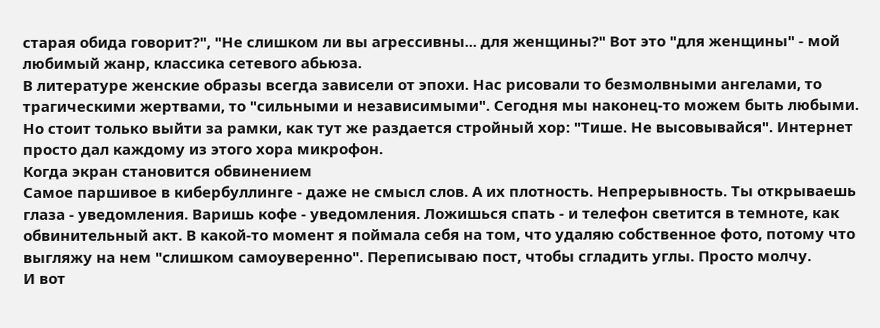старая обида говорит?", "Не слишком ли вы агрессивны... для женщины?" Вот это "для женщины" - мой любимый жанр, классика сетевого абьюза.
В литературе женские образы всегда зависели от эпохи. Нас рисовали то безмолвными ангелами, то трагическими жертвами, то "сильными и независимыми". Сегодня мы наконец-то можем быть любыми. Но стоит только выйти за рамки, как тут же раздается стройный хор: "Тише. Не высовывайся". Интернет просто дал каждому из этого хора микрофон.
Когда экран становится обвинением
Самое паршивое в кибербуллинге - даже не смысл слов. А их плотность. Непрерывность. Ты открываешь глаза - уведомления. Варишь кофе - уведомления. Ложишься спать - и телефон светится в темноте, как обвинительный акт. В какой-то момент я поймала себя на том, что удаляю собственное фото, потому что выгляжу на нем "слишком самоуверенно". Переписываю пост, чтобы сгладить углы. Просто молчу.
И вот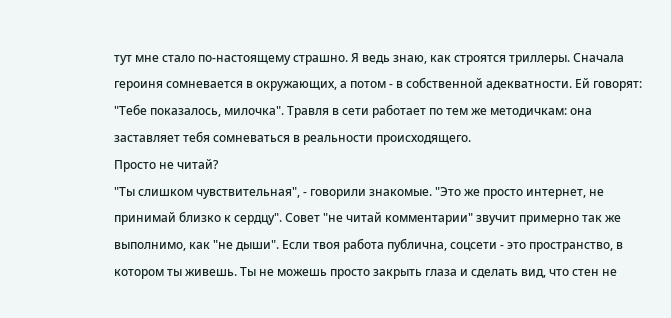тут мне стало по-настоящему страшно. Я ведь знаю, как строятся триллеры. Сначала героиня сомневается в окружающих, а потом - в собственной адекватности. Ей говорят: "Тебе показалось, милочка". Травля в сети работает по тем же методичкам: она заставляет тебя сомневаться в реальности происходящего.
Просто не читай?
"Ты слишком чувствительная", - говорили знакомые. "Это же просто интернет, не принимай близко к сердцу". Совет "не читай комментарии" звучит примерно так же выполнимо, как "не дыши". Если твоя работа публична, соцсети - это пространство, в котором ты живешь. Ты не можешь просто закрыть глаза и сделать вид, что стен не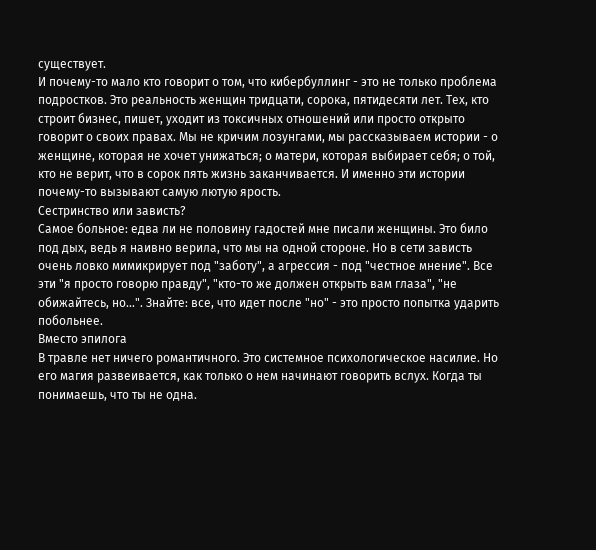существует.
И почему-то мало кто говорит о том, что кибербуллинг - это не только проблема подростков. Это реальность женщин тридцати, сорока, пятидесяти лет. Тех, кто строит бизнес, пишет, уходит из токсичных отношений или просто открыто говорит о своих правах. Мы не кричим лозунгами, мы рассказываем истории - о женщине, которая не хочет унижаться; о матери, которая выбирает себя; о той, кто не верит, что в сорок пять жизнь заканчивается. И именно эти истории почему-то вызывают самую лютую ярость.
Сестринство или зависть?
Самое больное: едва ли не половину гадостей мне писали женщины. Это било под дых, ведь я наивно верила, что мы на одной стороне. Но в сети зависть очень ловко мимикрирует под "заботу", а агрессия - под "честное мнение". Все эти "я просто говорю правду", "кто-то же должен открыть вам глаза", "не обижайтесь, но...". Знайте: все, что идет после "но" - это просто попытка ударить побольнее.
Вместо эпилога
В травле нет ничего романтичного. Это системное психологическое насилие. Но его магия развеивается, как только о нем начинают говорить вслух. Когда ты понимаешь, что ты не одна.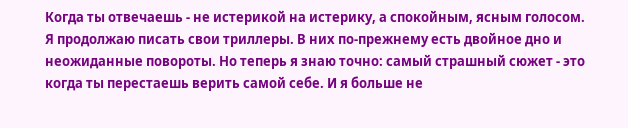Когда ты отвечаешь - не истерикой на истерику, а спокойным, ясным голосом.
Я продолжаю писать свои триллеры. В них по-прежнему есть двойное дно и неожиданные повороты. Но теперь я знаю точно: самый страшный сюжет - это когда ты перестаешь верить самой себе. И я больше не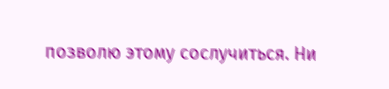позволю этому сослучиться. Ни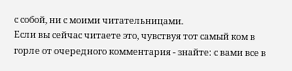с собой, ни с моими читательницами.
Если вы сейчас читаете это, чувствуя тот самый ком в горле от очередного комментария - знайте: с вами все в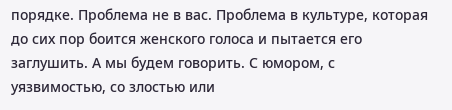порядке. Проблема не в вас. Проблема в культуре, которая до сих пор боится женского голоса и пытается его заглушить. А мы будем говорить. С юмором, с уязвимостью, со злостью или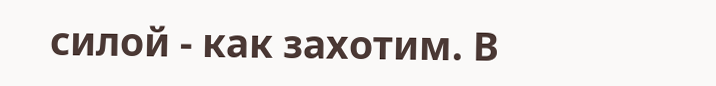силой - как захотим. В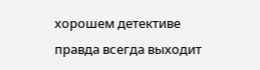хорошем детективе правда всегда выходит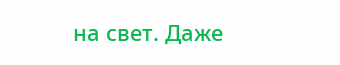на свет. Даже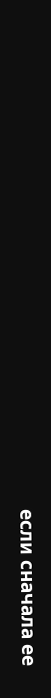если сначала ее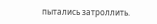пытались затроллить.